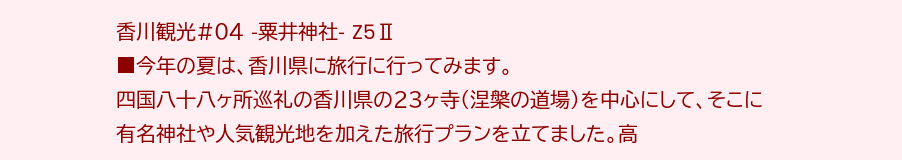香川観光#04 -粟井神社- Z5Ⅱ
■今年の夏は、香川県に旅行に行ってみます。
四国八十八ヶ所巡礼の香川県の23ヶ寺(涅槃の道場)を中心にして、そこに有名神社や人気観光地を加えた旅行プランを立てました。高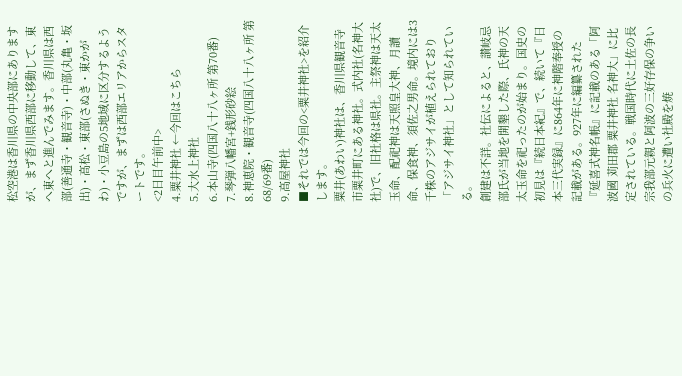松空港は香川県の中央部にありますが、まず香川県西部に移動して、東へ東へと進んでみます。香川県は西部(善通寺・観音寺)・中部(丸亀・坂出)・高松・東部(さぬき・東かがわ)・小豆島の5地域に区分するようですが、まずは西部エリアからスタートです。
<2日目午前中>
4.粟井神社 ←今回はこちら
5.大水上神社
6.本山寺(四国八十八ヶ所 第70番)
7.琴弾八幡宮+銭形砂絵
8.神恵院・観音寺(四国八十八ヶ所 第68/69番)
9.高屋神社
■それでは今回の<粟井神社>を紹介します。
粟井(あわい)神社は、香川県観音寺市粟井町にある神社。式内社(名神大社)で、旧社格は県社。主祭神は天太玉命、配祀神は天照皇大神、月讀命、保食神、須佐之男命。境内には3千株のアジサイが植えられており「アジサイ神社」として知られている。
創建は不詳。社伝によると、讃岐忌部氏が当地を開墾した際、氏神の天太玉命を祀ったのが始まり。国史の初見は『続日本紀』で、続いて『日本三代実録』に864年に神階奉授の記載がある。927年に編纂された『延喜式神名帳』に記載のある「阿波國 苅田郡 粟井神社 名神大」に比定されている。戦国時代に土佐の長宗我部元親と阿波の三好存保の争いの兵火に遭い社殿を焼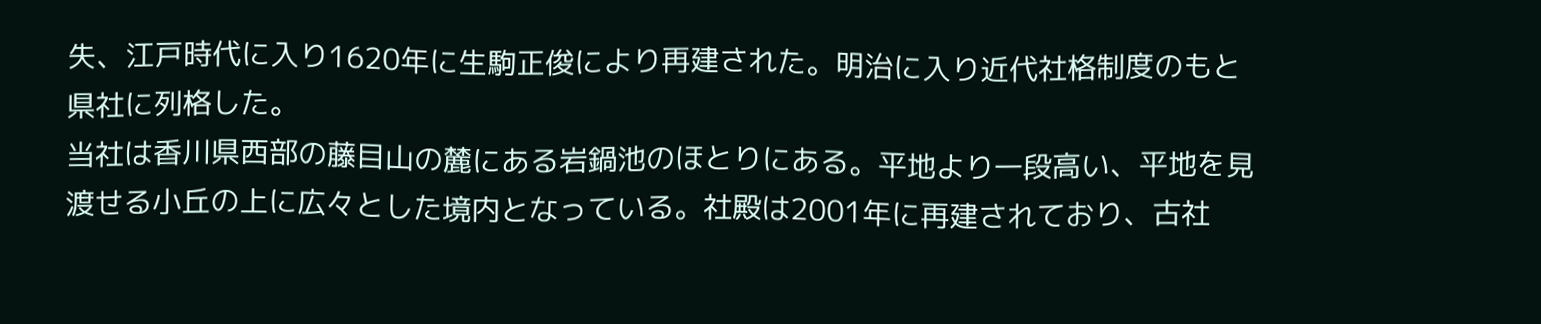失、江戸時代に入り1620年に生駒正俊により再建された。明治に入り近代社格制度のもと県社に列格した。
当社は香川県西部の藤目山の麓にある岩鍋池のほとりにある。平地より一段高い、平地を見渡せる小丘の上に広々とした境内となっている。社殿は2001年に再建されており、古社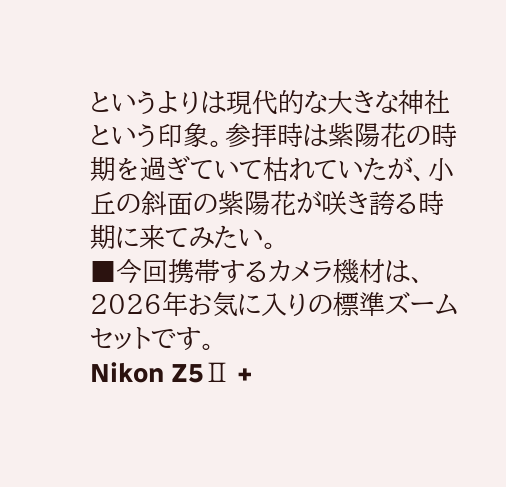というよりは現代的な大きな神社という印象。参拝時は紫陽花の時期を過ぎていて枯れていたが、小丘の斜面の紫陽花が咲き誇る時期に来てみたい。
■今回携帯するカメラ機材は、2026年お気に入りの標準ズームセットです。
Nikon Z5Ⅱ +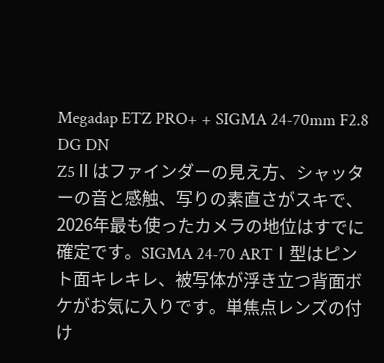Megadap ETZ PRO+ + SIGMA 24-70mm F2.8 DG DN
Z5Ⅱはファインダーの見え方、シャッターの音と感触、写りの素直さがスキで、2026年最も使ったカメラの地位はすでに確定です。SIGMA 24-70 ARTⅠ型はピント面キレキレ、被写体が浮き立つ背面ボケがお気に入りです。単焦点レンズの付け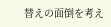替えの面倒を考え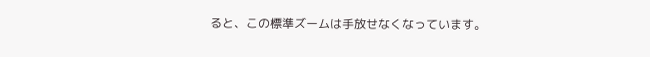ると、この標準ズームは手放せなくなっています。